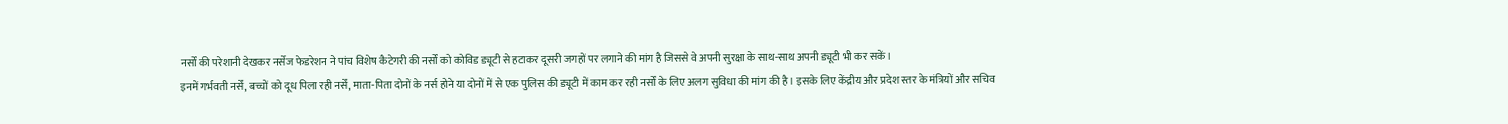नर्सों की परेशानी देखकर नर्सेज फेडरेशन ने पांच विशेष कैटेगरी की नर्सों को कोविड ड्यूटी से हटाकर दूसरी जगहों पर लगाने की मांग है जिससे वे अपनी सुरक्षा के साथ-साथ अपनी ड्यूटी भी कर सकें।
इनमें गर्भवती नर्सें, बच्चों को दूध पिला रही नर्सें, माता-पिता दोनों के नर्स होने या दोनों में से एक पुलिस की ड्यूटी में काम कर रही नर्सों के लिए अलग सुविधा की मांग की है। इसके लिए केंद्रीय और प्रदेश स्तर के मंत्रियों और सचिव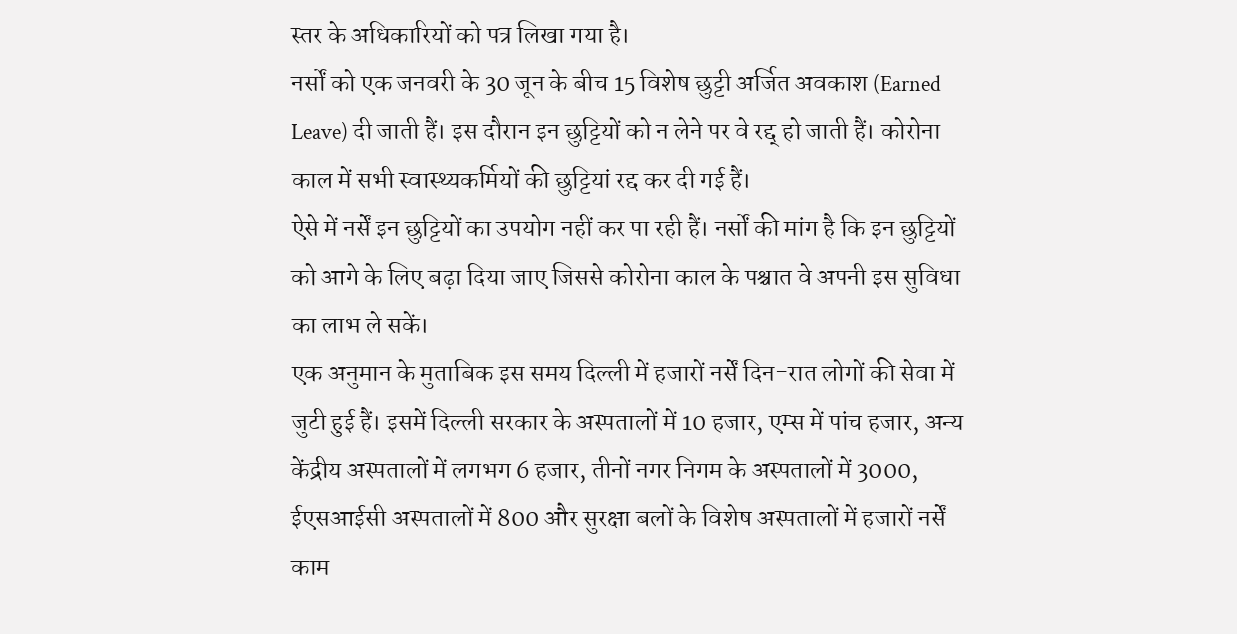स्तर के अधिकारियों को पत्र लिखा गया है।
नर्सों को एक जनवरी के 30 जून के बीच 15 विशेष छुट्टी अर्जित अवकाश (Earned Leave) दी जाती हैं। इस दौरान इन छुट्टियों को न लेने पर वे रद्द् हो जाती हैं। कोरोना काल में सभी स्वास्थ्यकर्मियों की छुट्टियां रद्द कर दी गई हैं।
ऐसे में नर्सें इन छुट्टियों का उपयोग नहीं कर पा रही हैं। नर्सों की मांग है कि इन छुट्टियों को आगे के लिए बढ़ा दिया जाए जिससे कोरोना काल के पश्चात वे अपनी इस सुविधा का लाभ ले सकें।
एक अनुमान के मुताबिक इस समय दिल्ली में हजारों नर्सें दिन-रात लोगों की सेवा में जुटी हुई हैं। इसमें दिल्ली सरकार के अस्पतालों में 10 हजार, एम्स में पांच हजार, अन्य केंद्रीय अस्पतालों में लगभग 6 हजार, तीनों नगर निगम के अस्पतालों में 3000, ईएसआईसी अस्पतालों में 800 और सुरक्षा बलों के विशेष अस्पतालों में हजारों नर्सें काम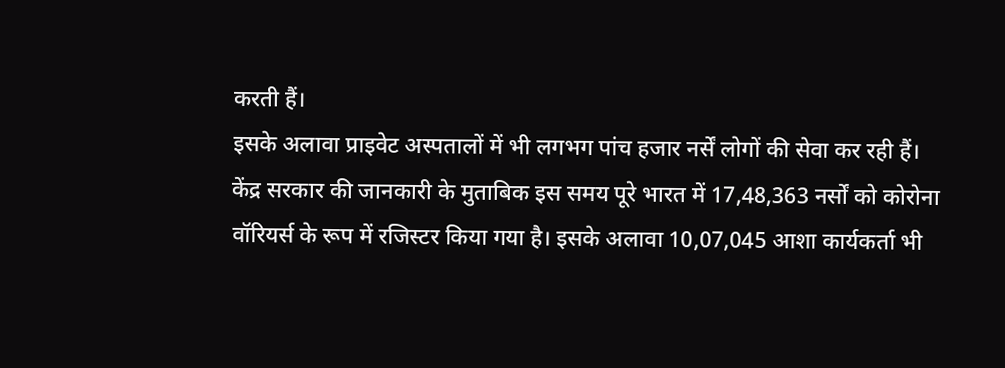करती हैं।
इसके अलावा प्राइवेट अस्पतालों में भी लगभग पांच हजार नर्सें लोगों की सेवा कर रही हैं।
केंद्र सरकार की जानकारी के मुताबिक इस समय पूरे भारत में 17,48,363 नर्सों को कोरोना वॉरियर्स के रूप में रजिस्टर किया गया है। इसके अलावा 10,07,045 आशा कार्यकर्ता भी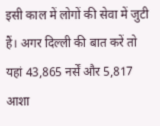इसी काल में लोगों की सेवा में जुटी हैं। अगर दिल्ली की बात करें तो यहां 43,865 नर्सें और 5,817 आशा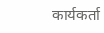कार्यकर्ता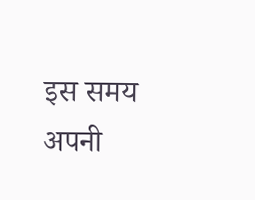इस समय अपनी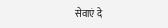सेवाएं दे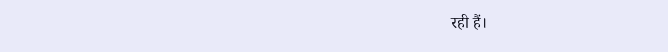रही हैं।